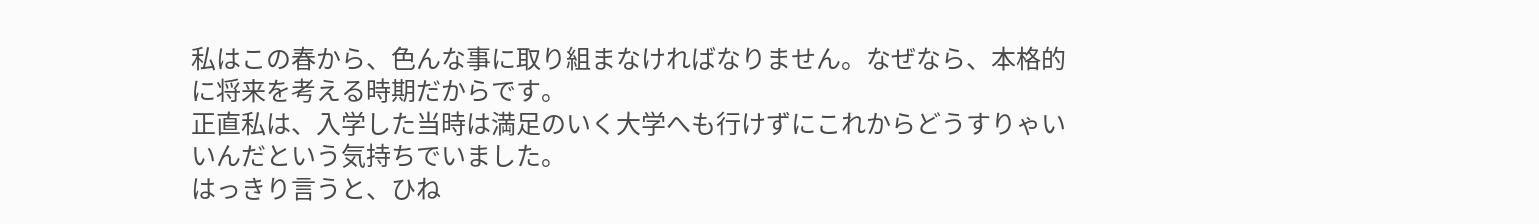私はこの春から、色んな事に取り組まなければなりません。なぜなら、本格的に将来を考える時期だからです。
正直私は、入学した当時は満足のいく大学へも行けずにこれからどうすりゃいいんだという気持ちでいました。
はっきり言うと、ひね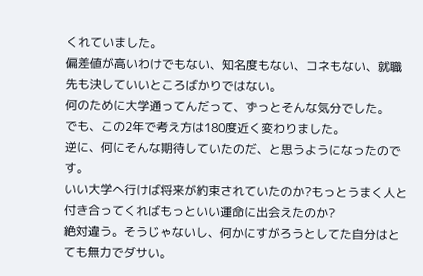くれていました。
偏差値が高いわけでもない、知名度もない、コネもない、就職先も決していいところばかりではない。
何のために大学通ってんだって、ずっとそんな気分でした。
でも、この2年で考え方は180度近く変わりました。
逆に、何にそんな期待していたのだ、と思うようになったのです。
いい大学へ行けば将来が約束されていたのか?もっとうまく人と付き合ってくればもっといい運命に出会えたのか?
絶対違う。そうじゃないし、何かにすがろうとしてた自分はとても無力でダサい。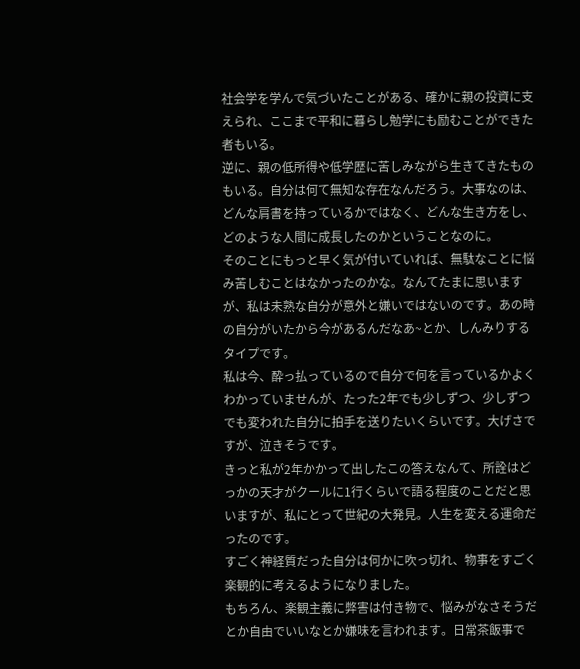社会学を学んで気づいたことがある、確かに親の投資に支えられ、ここまで平和に暮らし勉学にも励むことができた者もいる。
逆に、親の低所得や低学歴に苦しみながら生きてきたものもいる。自分は何て無知な存在なんだろう。大事なのは、どんな肩書を持っているかではなく、どんな生き方をし、どのような人間に成長したのかということなのに。
そのことにもっと早く気が付いていれば、無駄なことに悩み苦しむことはなかったのかな。なんてたまに思いますが、私は未熟な自分が意外と嫌いではないのです。あの時の自分がいたから今があるんだなあ~とか、しんみりするタイプです。
私は今、酔っ払っているので自分で何を言っているかよくわかっていませんが、たった2年でも少しずつ、少しずつでも変われた自分に拍手を送りたいくらいです。大げさですが、泣きそうです。
きっと私が2年かかって出したこの答えなんて、所詮はどっかの天才がクールに1行くらいで語る程度のことだと思いますが、私にとって世紀の大発見。人生を変える運命だったのです。
すごく神経質だった自分は何かに吹っ切れ、物事をすごく楽観的に考えるようになりました。
もちろん、楽観主義に弊害は付き物で、悩みがなさそうだとか自由でいいなとか嫌味を言われます。日常茶飯事で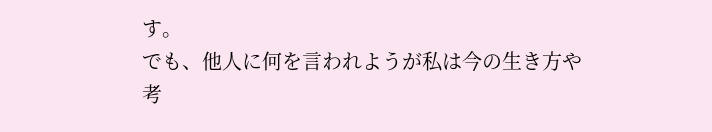す。
でも、他人に何を言われようが私は今の生き方や考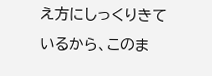え方にしっくりきているから、このま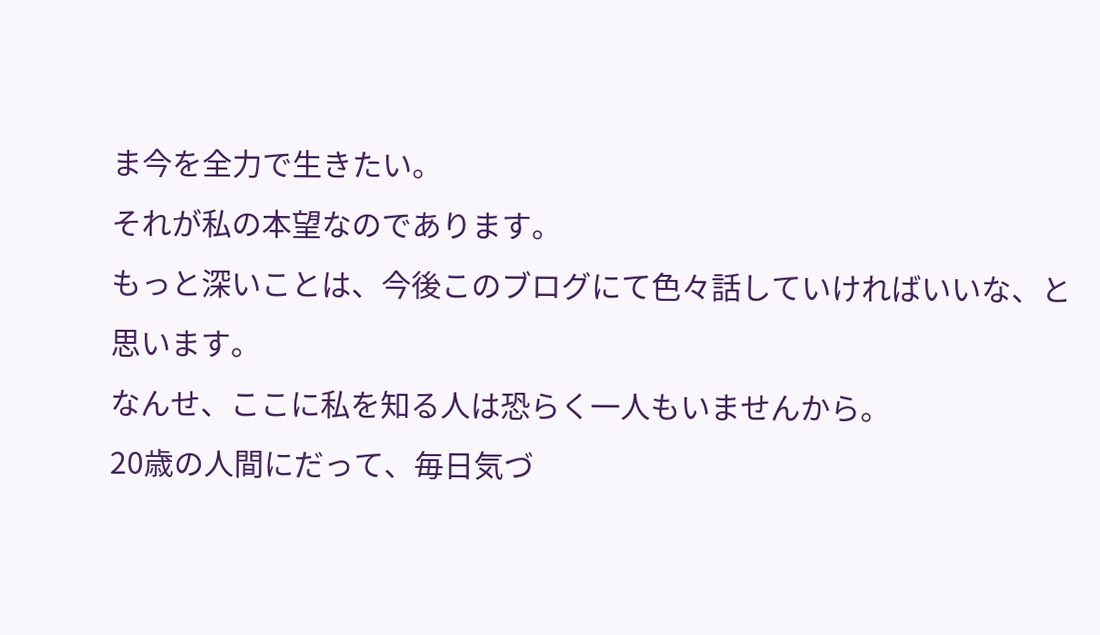ま今を全力で生きたい。
それが私の本望なのであります。
もっと深いことは、今後このブログにて色々話していければいいな、と思います。
なんせ、ここに私を知る人は恐らく一人もいませんから。
20歳の人間にだって、毎日気づ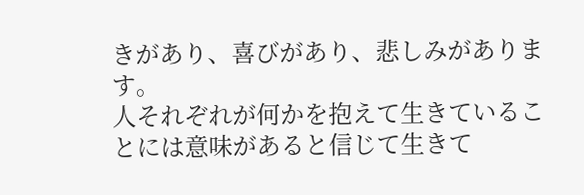きがあり、喜びがあり、悲しみがあります。
人それぞれが何かを抱えて生きていることには意味があると信じて生きて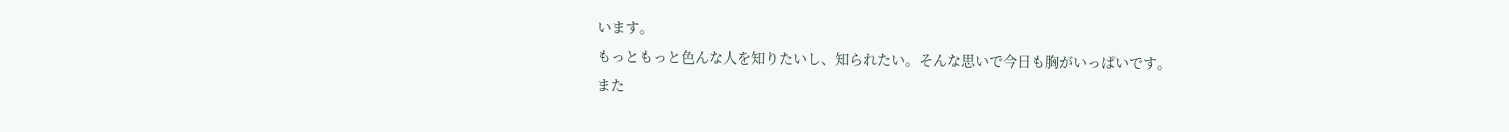います。
もっともっと色んな人を知りたいし、知られたい。そんな思いで今日も胸がいっぱいです。
また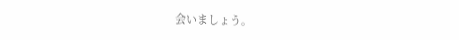会いましょう。